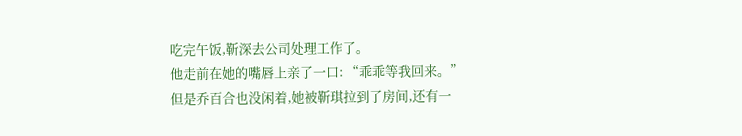吃完午饭,靳深去公司处理工作了。
他走前在她的嘴唇上亲了一口: “乖乖等我回来。”
但是乔百合也没闲着,她被靳琪拉到了房间,还有一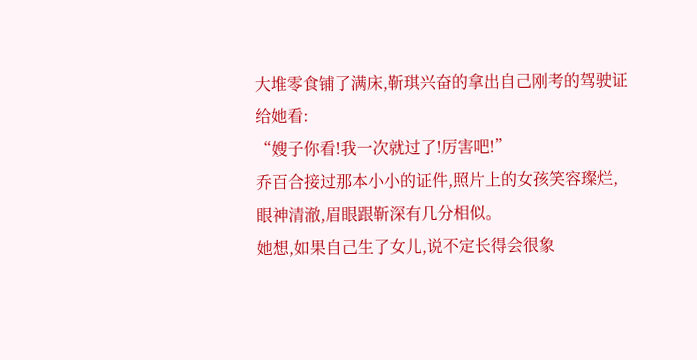大堆零食铺了满床,靳琪兴奋的拿出自己刚考的驾驶证给她看:
“嫂子你看!我一次就过了!厉害吧!”
乔百合接过那本小小的证件,照片上的女孩笑容璨烂,眼神清澈,眉眼跟靳深有几分相似。
她想,如果自己生了女儿,说不定长得会很象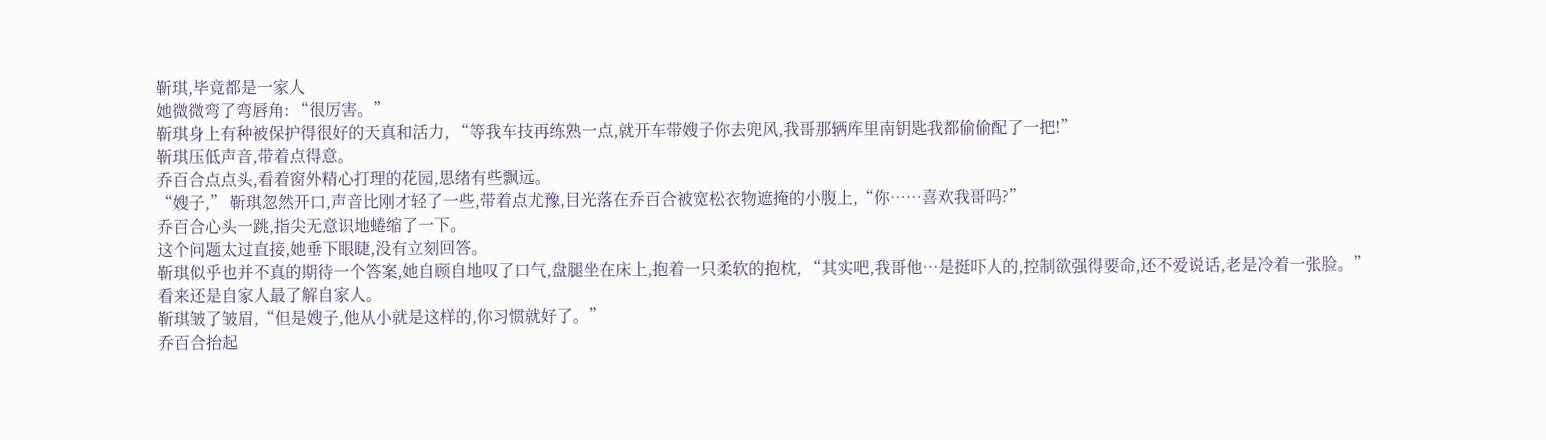靳琪,毕竟都是一家人
她微微弯了弯唇角: “很厉害。”
靳琪身上有种被保护得很好的天真和活力, “等我车技再练熟一点,就开车带嫂子你去兜风,我哥那辆库里南钥匙我都偷偷配了一把!”
靳琪压低声音,带着点得意。
乔百合点点头,看着窗外精心打理的花园,思绪有些飘远。
“嫂子,” 靳琪忽然开口,声音比刚才轻了一些,带着点尤豫,目光落在乔百合被宽松衣物遮掩的小腹上,“你……喜欢我哥吗?”
乔百合心头一跳,指尖无意识地蜷缩了一下。
这个问题太过直接,她垂下眼睫,没有立刻回答。
靳琪似乎也并不真的期待一个答案,她自顾自地叹了口气,盘腿坐在床上,抱着一只柔软的抱枕, “其实吧,我哥他…是挺吓人的,控制欲强得要命,还不爱说话,老是冷着一张脸。”
看来还是自家人最了解自家人。
靳琪皱了皱眉,“但是嫂子,他从小就是这样的,你习惯就好了。”
乔百合抬起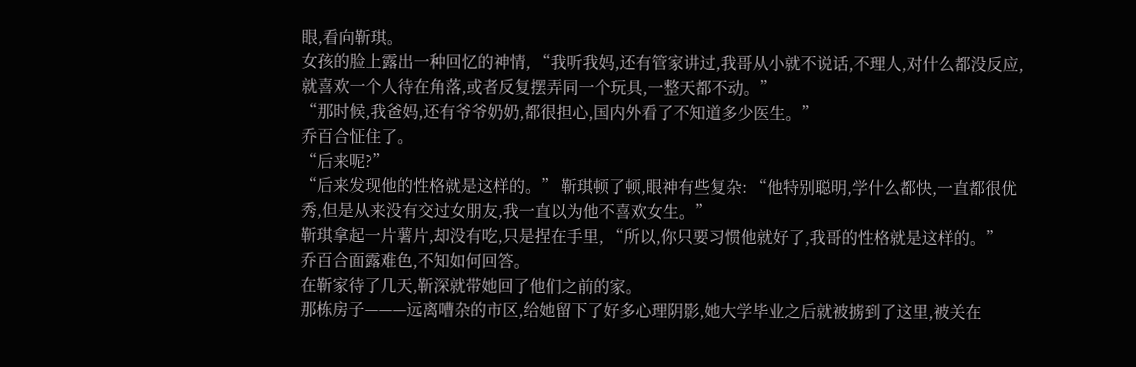眼,看向靳琪。
女孩的脸上露出一种回忆的神情, “我听我妈,还有管家讲过,我哥从小就不说话,不理人,对什么都没反应,就喜欢一个人待在角落,或者反复摆弄同一个玩具,一整天都不动。”
“那时候,我爸妈,还有爷爷奶奶,都很担心,国内外看了不知道多少医生。”
乔百合怔住了。
“后来呢?”
“后来发现他的性格就是这样的。” 靳琪顿了顿,眼神有些复杂: “他特别聪明,学什么都快,一直都很优秀,但是从来没有交过女朋友,我一直以为他不喜欢女生。”
靳琪拿起一片薯片,却没有吃,只是捏在手里, “所以,你只要习惯他就好了,我哥的性格就是这样的。”
乔百合面露难色,不知如何回答。
在靳家待了几天,靳深就带她回了他们之前的家。
那栋房子———远离嘈杂的市区,给她留下了好多心理阴影,她大学毕业之后就被掳到了这里,被关在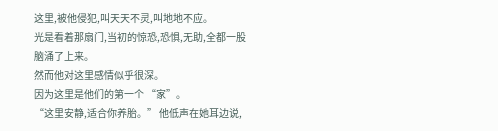这里,被他侵犯,叫天天不灵,叫地地不应。
光是看着那扇门,当初的惊恐,恐惧,无助,全都一股脑涌了上来。
然而他对这里感情似乎很深。
因为这里是他们的第一个 “家”。
“这里安静,适合你养胎。” 他低声在她耳边说,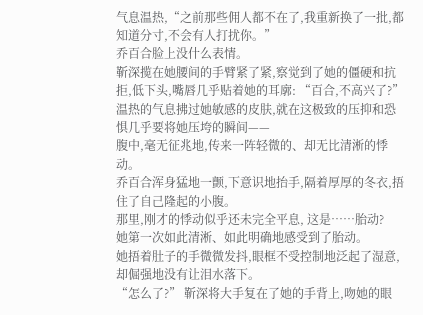气息温热,“之前那些佣人都不在了,我重新换了一批,都知道分寸,不会有人打扰你。”
乔百合脸上没什么表情。
靳深揽在她腰间的手臂紧了紧,察觉到了她的僵硬和抗拒,低下头,嘴唇几乎贴着她的耳廓: “百合,不高兴了?”
温热的气息拂过她敏感的皮肤,就在这极致的压抑和恐惧几乎要将她压垮的瞬间——
腹中,毫无征兆地,传来一阵轻微的、却无比清淅的悸动。
乔百合浑身猛地一颤,下意识地抬手,隔着厚厚的冬衣,捂住了自己隆起的小腹。
那里,刚才的悸动似乎还未完全平息, 这是……胎动?
她第一次如此清淅、如此明确地感受到了胎动。
她捂着肚子的手微微发抖,眼框不受控制地泛起了湿意,却倔强地没有让泪水落下。
“怎么了?” 靳深将大手复在了她的手背上,吻她的眼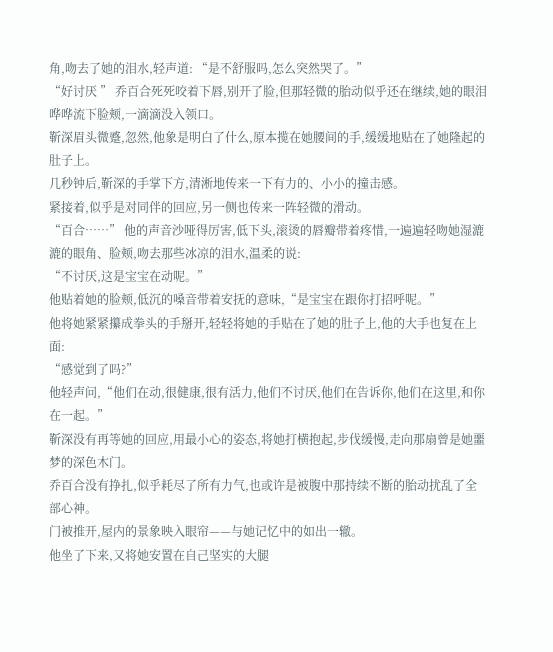角,吻去了她的泪水,轻声道: “是不舒服吗,怎么突然哭了。”
“好讨厌 ” 乔百合死死咬着下唇,别开了脸,但那轻微的胎动似乎还在继续,她的眼泪哗哗流下脸颊,一滴滴没入领口。
靳深眉头微蹙,忽然,他象是明白了什么,原本揽在她腰间的手,缓缓地贴在了她隆起的肚子上。
几秒钟后,靳深的手掌下方,清淅地传来一下有力的、小小的撞击感。
紧接着,似乎是对同伴的回应,另一侧也传来一阵轻微的滑动。
“百合……” 他的声音沙哑得厉害,低下头,滚烫的唇瓣带着疼惜,一遍遍轻吻她湿漉漉的眼角、脸颊,吻去那些冰凉的泪水,温柔的说:
“不讨厌,这是宝宝在动呢。”
他贴着她的脸颊,低沉的嗓音带着安抚的意味,“是宝宝在跟你打招呼呢。”
他将她紧紧攥成拳头的手掰开,轻轻将她的手贴在了她的肚子上,他的大手也复在上面:
“感觉到了吗?”
他轻声问,“他们在动,很健康,很有活力,他们不讨厌,他们在告诉你,他们在这里,和你在一起。”
靳深没有再等她的回应,用最小心的姿态,将她打横抱起,步伐缓慢,走向那扇曾是她噩梦的深色木门。
乔百合没有挣扎,似乎耗尽了所有力气,也或许是被腹中那持续不断的胎动扰乱了全部心神。
门被推开,屋内的景象映入眼帘——与她记忆中的如出一辙。
他坐了下来,又将她安置在自己坚实的大腿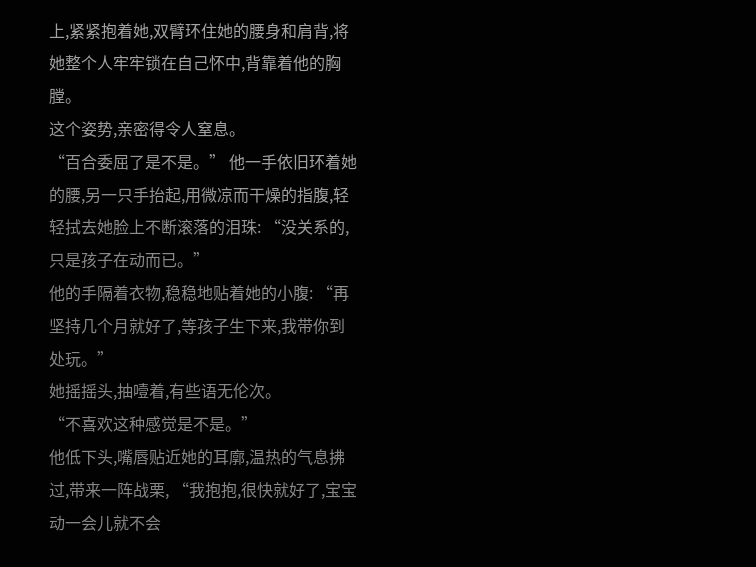上,紧紧抱着她,双臂环住她的腰身和肩背,将她整个人牢牢锁在自己怀中,背靠着他的胸膛。
这个姿势,亲密得令人窒息。
“百合委屈了是不是。” 他一手依旧环着她的腰,另一只手抬起,用微凉而干燥的指腹,轻轻拭去她脸上不断滚落的泪珠: “没关系的,只是孩子在动而已。”
他的手隔着衣物,稳稳地贴着她的小腹: “再坚持几个月就好了,等孩子生下来,我带你到处玩。”
她摇摇头,抽噎着,有些语无伦次。
“不喜欢这种感觉是不是。”
他低下头,嘴唇贴近她的耳廓,温热的气息拂过,带来一阵战栗, “我抱抱,很快就好了,宝宝动一会儿就不会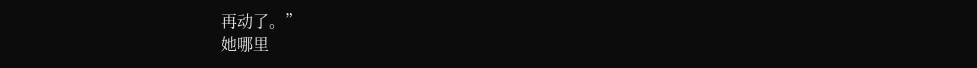再动了。”
她哪里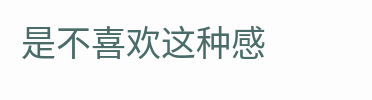是不喜欢这种感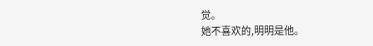觉。
她不喜欢的,明明是他。